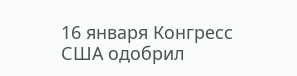16 января Конгресс США одобрил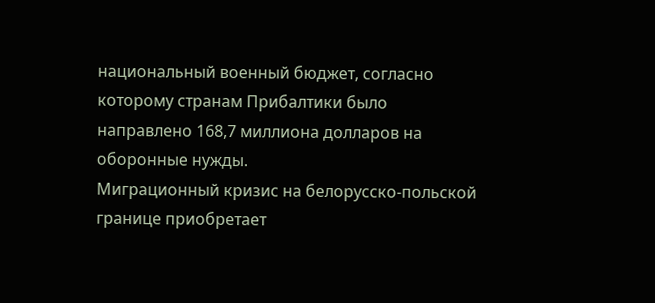национальный военный бюджет, согласно которому странам Прибалтики было направлено 168,7 миллиона долларов на оборонные нужды.
Миграционный кризис на белорусско-польской границе приобретает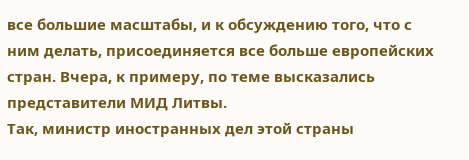все большие масштабы, и к обсуждению того, что с ним делать, присоединяется все больше европейских стран. Вчера, к примеру, по теме высказались представители МИД Литвы.
Так, министр иностранных дел этой страны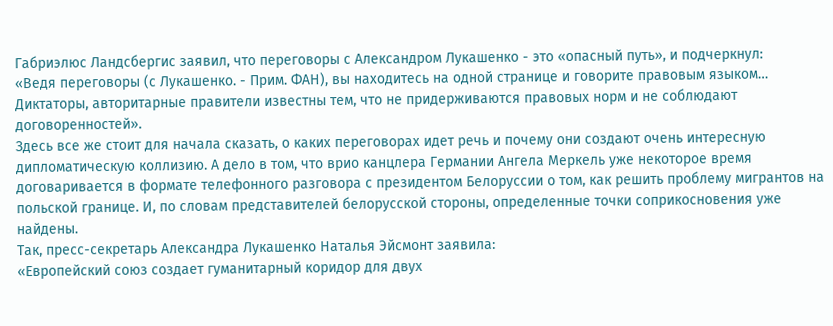Габриэлюс Ландсбергис заявил, что переговоры с Александром Лукашенко - это «опасный путь», и подчеркнул:
«Ведя переговоры (с Лукашенко. - Прим. ФАН), вы находитесь на одной странице и говорите правовым языком… Диктаторы, авторитарные правители известны тем, что не придерживаются правовых норм и не соблюдают договоренностей».
Здесь все же стоит для начала сказать, о каких переговорах идет речь и почему они создают очень интересную дипломатическую коллизию. А дело в том, что врио канцлера Германии Ангела Меркель уже некоторое время договаривается в формате телефонного разговора с президентом Белоруссии о том, как решить проблему мигрантов на польской границе. И, по словам представителей белорусской стороны, определенные точки соприкосновения уже найдены.
Так, пресс-секретарь Александра Лукашенко Наталья Эйсмонт заявила:
«Европейский союз создает гуманитарный коридор для двух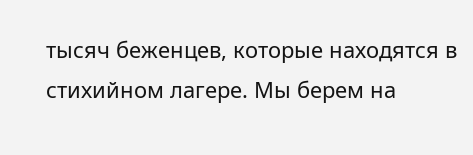тысяч беженцев, которые находятся в стихийном лагере. Мы берем на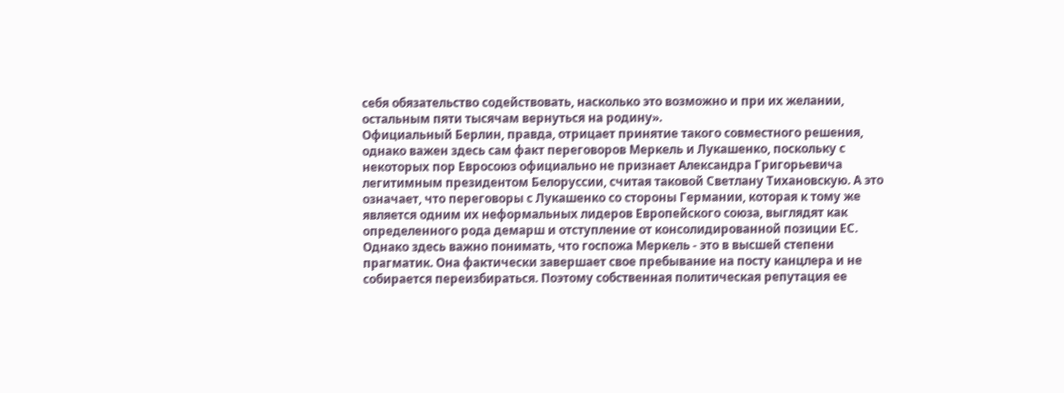себя обязательство содействовать, насколько это возможно и при их желании, остальным пяти тысячам вернуться на родину».
Официальный Берлин, правда, отрицает принятие такого совместного решения, однако важен здесь сам факт переговоров Меркель и Лукашенко, поскольку с некоторых пор Евросоюз официально не признает Александра Григорьевича легитимным президентом Белоруссии, считая таковой Светлану Тихановскую. А это означает, что переговоры с Лукашенко со стороны Германии, которая к тому же является одним их неформальных лидеров Европейского союза, выглядят как определенного рода демарш и отступление от консолидированной позиции ЕС.
Однако здесь важно понимать, что госпожа Меркель - это в высшей степени прагматик. Она фактически завершает свое пребывание на посту канцлера и не собирается переизбираться. Поэтому собственная политическая репутация ее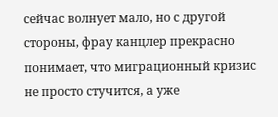сейчас волнует мало, но с другой стороны, фрау канцлер прекрасно понимает, что миграционный кризис не просто стучится, а уже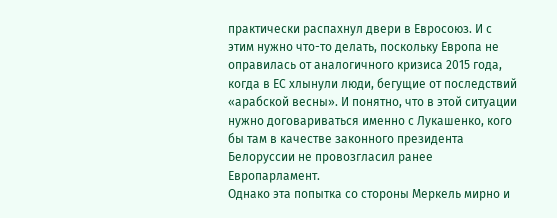практически распахнул двери в Евросоюз. И с этим нужно что-то делать, поскольку Европа не оправилась от аналогичного кризиса 2015 года, когда в ЕС хлынули люди, бегущие от последствий «арабской весны». И понятно, что в этой ситуации нужно договариваться именно с Лукашенко, кого бы там в качестве законного президента Белоруссии не провозгласил ранее Европарламент.
Однако эта попытка со стороны Меркель мирно и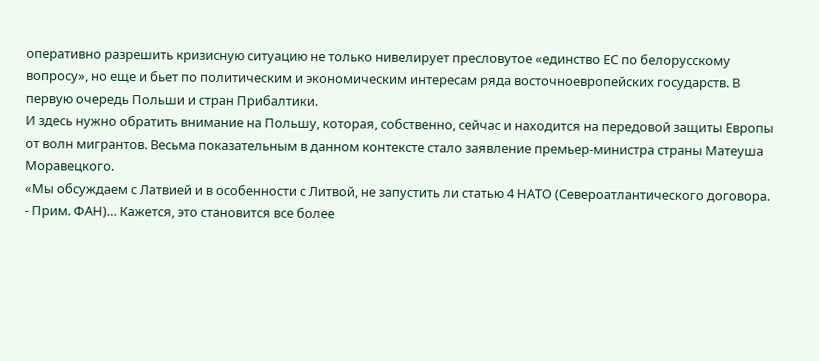оперативно разрешить кризисную ситуацию не только нивелирует пресловутое «единство ЕС по белорусскому вопросу», но еще и бьет по политическим и экономическим интересам ряда восточноевропейских государств. В первую очередь Польши и стран Прибалтики.
И здесь нужно обратить внимание на Польшу, которая, собственно, сейчас и находится на передовой защиты Европы от волн мигрантов. Весьма показательным в данном контексте стало заявление премьер-министра страны Матеуша Моравецкого.
«Мы обсуждаем с Латвией и в особенности с Литвой, не запустить ли статью 4 НАТО (Североатлантического договора. - Прим. ФАН)… Кажется, это становится все более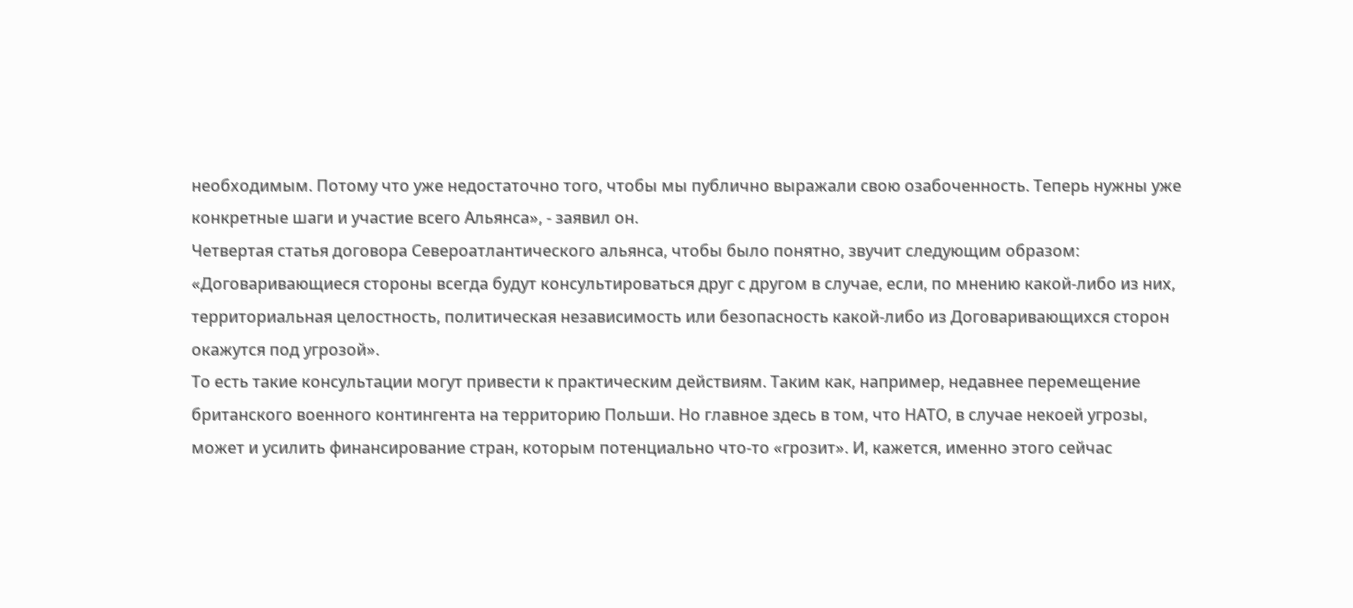необходимым. Потому что уже недостаточно того, чтобы мы публично выражали свою озабоченность. Теперь нужны уже конкретные шаги и участие всего Альянса», - заявил он.
Четвертая статья договора Североатлантического альянса, чтобы было понятно, звучит следующим образом:
«Договаривающиеся стороны всегда будут консультироваться друг с другом в случае, если, по мнению какой-либо из них, территориальная целостность, политическая независимость или безопасность какой-либо из Договаривающихся сторон окажутся под угрозой».
То есть такие консультации могут привести к практическим действиям. Таким как, например, недавнее перемещение британского военного контингента на территорию Польши. Но главное здесь в том, что НАТО, в случае некоей угрозы, может и усилить финансирование стран, которым потенциально что-то «грозит». И, кажется, именно этого сейчас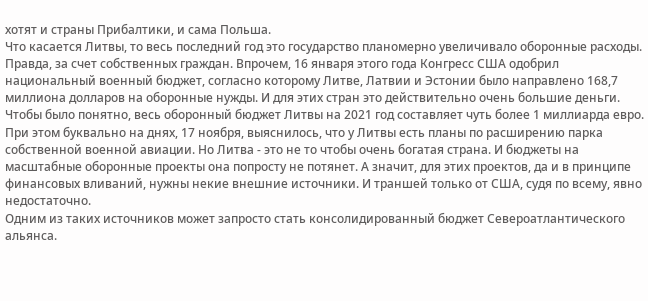хотят и страны Прибалтики, и сама Польша.
Что касается Литвы, то весь последний год это государство планомерно увеличивало оборонные расходы. Правда, за счет собственных граждан. Впрочем, 16 января этого года Конгресс США одобрил национальный военный бюджет, согласно которому Литве, Латвии и Эстонии было направлено 168,7 миллиона долларов на оборонные нужды. И для этих стран это действительно очень большие деньги. Чтобы было понятно, весь оборонный бюджет Литвы на 2021 год составляет чуть более 1 миллиарда евро.
При этом буквально на днях, 17 ноября, выяснилось, что у Литвы есть планы по расширению парка собственной военной авиации. Но Литва - это не то чтобы очень богатая страна. И бюджеты на масштабные оборонные проекты она попросту не потянет. А значит, для этих проектов, да и в принципе финансовых вливаний, нужны некие внешние источники. И траншей только от США, судя по всему, явно недостаточно.
Одним из таких источников может запросто стать консолидированный бюджет Североатлантического альянса.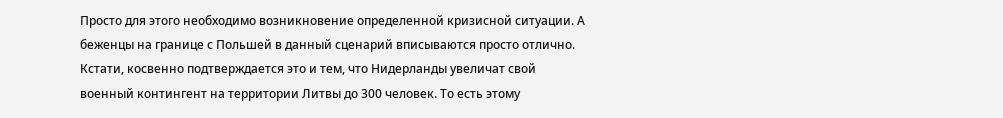Просто для этого необходимо возникновение определенной кризисной ситуации. А беженцы на границе с Польшей в данный сценарий вписываются просто отлично.
Кстати, косвенно подтверждается это и тем, что Нидерланды увеличат свой военный контингент на территории Литвы до 300 человек. То есть этому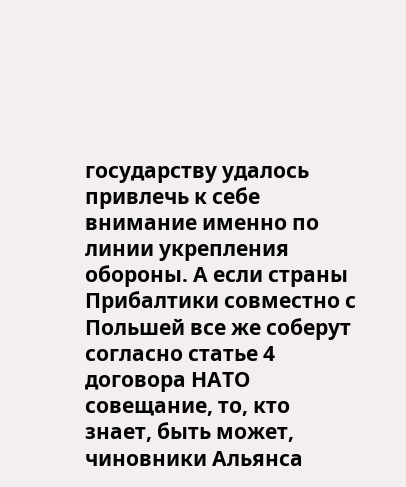государству удалось привлечь к себе внимание именно по линии укрепления обороны. А если страны Прибалтики совместно с Польшей все же соберут согласно статье 4 договора НАТО совещание, то, кто знает, быть может, чиновники Альянса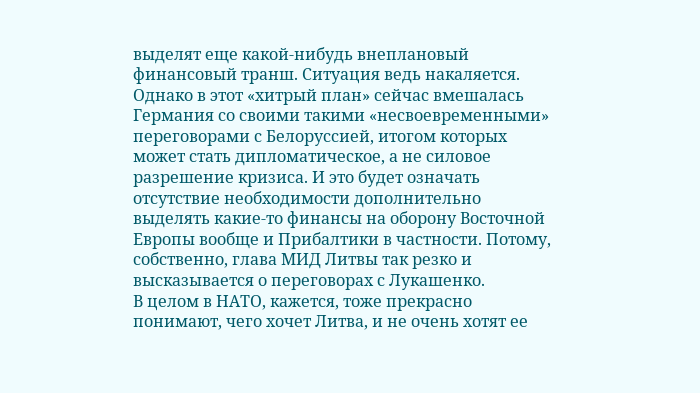выделят еще какой-нибудь внеплановый финансовый транш. Ситуация ведь накаляется.
Однако в этот «хитрый план» сейчас вмешалась Германия со своими такими «несвоевременными» переговорами с Белоруссией, итогом которых может стать дипломатическое, а не силовое разрешение кризиса. И это будет означать отсутствие необходимости дополнительно выделять какие-то финансы на оборону Восточной Европы вообще и Прибалтики в частности. Потому, собственно, глава МИД Литвы так резко и высказывается о переговорах с Лукашенко.
В целом в НАТО, кажется, тоже прекрасно понимают, чего хочет Литва, и не очень хотят ее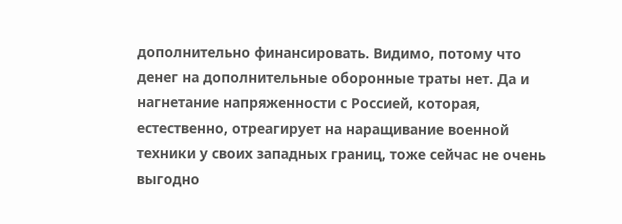дополнительно финансировать. Видимо, потому что денег на дополнительные оборонные траты нет. Да и нагнетание напряженности с Россией, которая, естественно, отреагирует на наращивание военной техники у своих западных границ, тоже сейчас не очень выгодно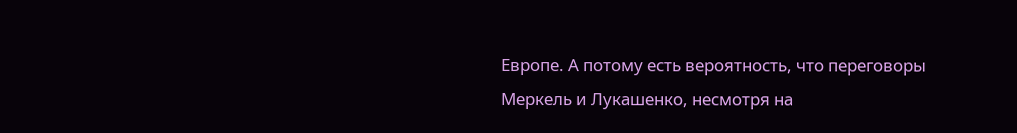Европе. А потому есть вероятность, что переговоры Меркель и Лукашенко, несмотря на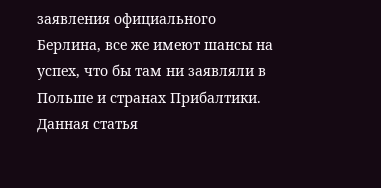заявления официального Берлина, все же имеют шансы на успех, что бы там ни заявляли в Польше и странах Прибалтики.
Данная статья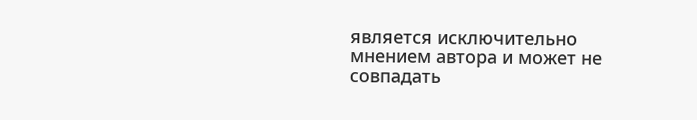является исключительно мнением автора и может не совпадать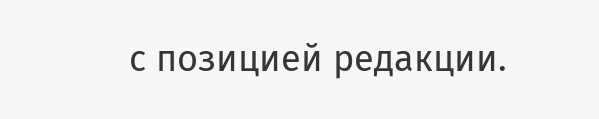с позицией редакции.